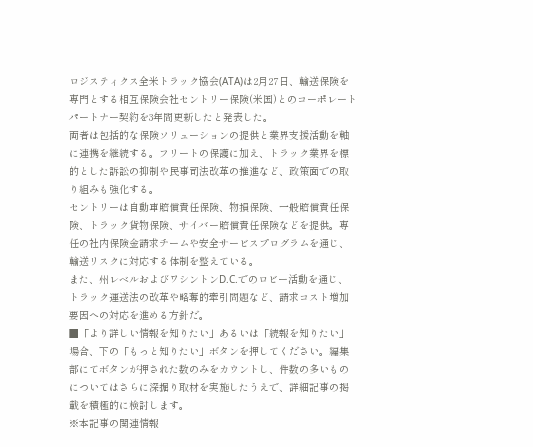ロジスティクス全米トラック協会(ATA)は2月27日、輸送保険を専門とする相互保険会社セントリー保険(米国)とのコーポレートパートナー契約を3年間更新したと発表した。
両者は包括的な保険ソリューションの提供と業界支援活動を軸に連携を継続する。フリートの保護に加え、トラック業界を標的とした訴訟の抑制や民事司法改革の推進など、政策面での取り組みも強化する。
セントリーは自動車賠償責任保険、物損保険、一般賠償責任保険、トラック貨物保険、サイバー賠償責任保険などを提供。専任の社内保険金請求チームや安全サービスプログラムを通じ、輸送リスクに対応する体制を整えている。
また、州レベルおよびワシントンD.C.でのロビー活動を通じ、トラック運送法の改革や略奪的牽引問題など、請求コスト増加要因への対応を進める方針だ。
■「より詳しい情報を知りたい」あるいは「続報を知りたい」場合、下の「もっと知りたい」ボタンを押してください。編集部にてボタンが押された数のみをカウントし、件数の多いものについてはさらに深掘り取材を実施したうえで、詳細記事の掲載を積極的に検討します。
※本記事の関連情報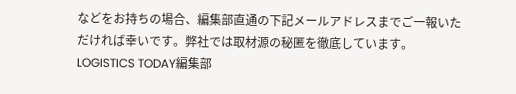などをお持ちの場合、編集部直通の下記メールアドレスまでご一報いただければ幸いです。弊社では取材源の秘匿を徹底しています。
LOGISTICS TODAY編集部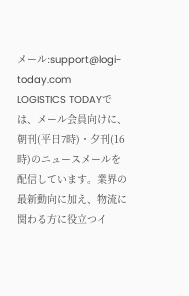メール:support@logi-today.com
LOGISTICS TODAYでは、メール会員向けに、朝刊(平日7時)・夕刊(16時)のニュースメールを配信しています。業界の最新動向に加え、物流に関わる方に役立つイ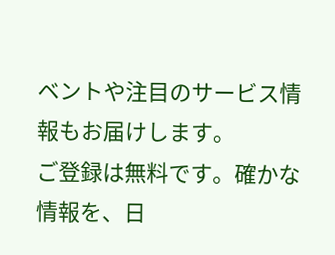ベントや注目のサービス情報もお届けします。
ご登録は無料です。確かな情報を、日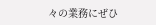々の業務にぜひ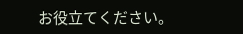お役立てください。